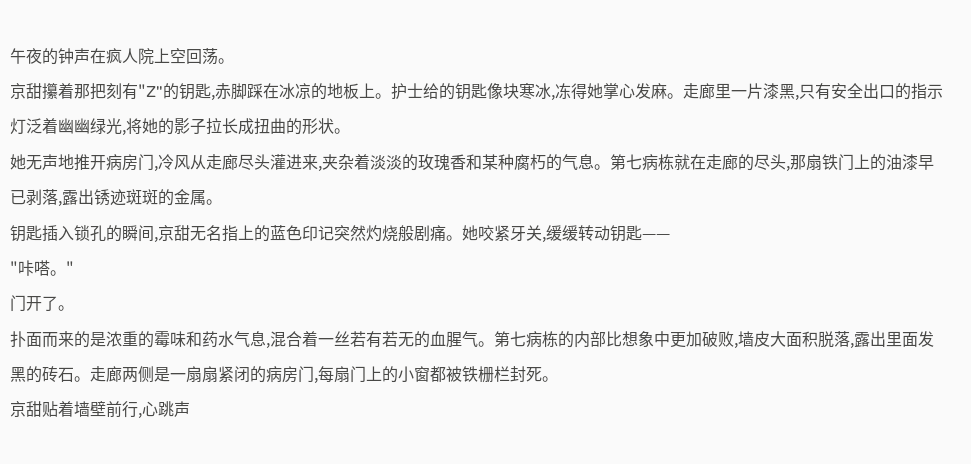午夜的钟声在疯人院上空回荡。
京甜攥着那把刻有"Z"的钥匙,赤脚踩在冰凉的地板上。护士给的钥匙像块寒冰,冻得她掌心发麻。走廊里一片漆黑,只有安全出口的指示灯泛着幽幽绿光,将她的影子拉长成扭曲的形状。
她无声地推开病房门,冷风从走廊尽头灌进来,夹杂着淡淡的玫瑰香和某种腐朽的气息。第七病栋就在走廊的尽头,那扇铁门上的油漆早已剥落,露出锈迹斑斑的金属。
钥匙插入锁孔的瞬间,京甜无名指上的蓝色印记突然灼烧般剧痛。她咬紧牙关,缓缓转动钥匙——
"咔嗒。"
门开了。
扑面而来的是浓重的霉味和药水气息,混合着一丝若有若无的血腥气。第七病栋的内部比想象中更加破败,墙皮大面积脱落,露出里面发黑的砖石。走廊两侧是一扇扇紧闭的病房门,每扇门上的小窗都被铁栅栏封死。
京甜贴着墙壁前行,心跳声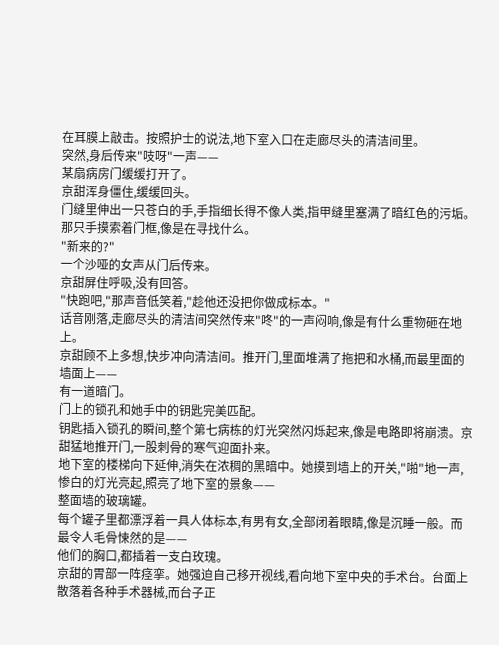在耳膜上敲击。按照护士的说法,地下室入口在走廊尽头的清洁间里。
突然,身后传来"吱呀"一声——
某扇病房门缓缓打开了。
京甜浑身僵住,缓缓回头。
门缝里伸出一只苍白的手,手指细长得不像人类,指甲缝里塞满了暗红色的污垢。那只手摸索着门框,像是在寻找什么。
"新来的?"
一个沙哑的女声从门后传来。
京甜屏住呼吸,没有回答。
"快跑吧,"那声音低笑着,"趁他还没把你做成标本。"
话音刚落,走廊尽头的清洁间突然传来"咚"的一声闷响,像是有什么重物砸在地上。
京甜顾不上多想,快步冲向清洁间。推开门,里面堆满了拖把和水桶,而最里面的墙面上——
有一道暗门。
门上的锁孔和她手中的钥匙完美匹配。
钥匙插入锁孔的瞬间,整个第七病栋的灯光突然闪烁起来,像是电路即将崩溃。京甜猛地推开门,一股刺骨的寒气迎面扑来。
地下室的楼梯向下延伸,消失在浓稠的黑暗中。她摸到墙上的开关,"啪"地一声,惨白的灯光亮起,照亮了地下室的景象——
整面墙的玻璃罐。
每个罐子里都漂浮着一具人体标本,有男有女,全部闭着眼睛,像是沉睡一般。而最令人毛骨悚然的是——
他们的胸口,都插着一支白玫瑰。
京甜的胃部一阵痉挛。她强迫自己移开视线,看向地下室中央的手术台。台面上散落着各种手术器械,而台子正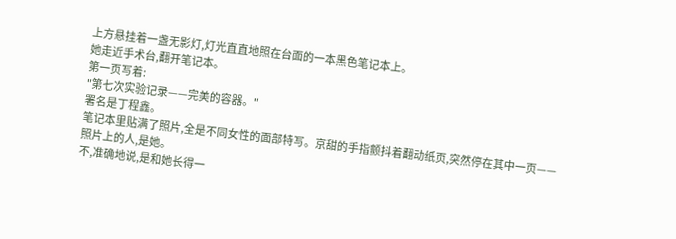上方悬挂着一盏无影灯,灯光直直地照在台面的一本黑色笔记本上。
她走近手术台,翻开笔记本。
第一页写着:
"第七次实验记录——完美的容器。"
署名是丁程鑫。
笔记本里贴满了照片,全是不同女性的面部特写。京甜的手指颤抖着翻动纸页,突然停在其中一页——
照片上的人,是她。
不,准确地说,是和她长得一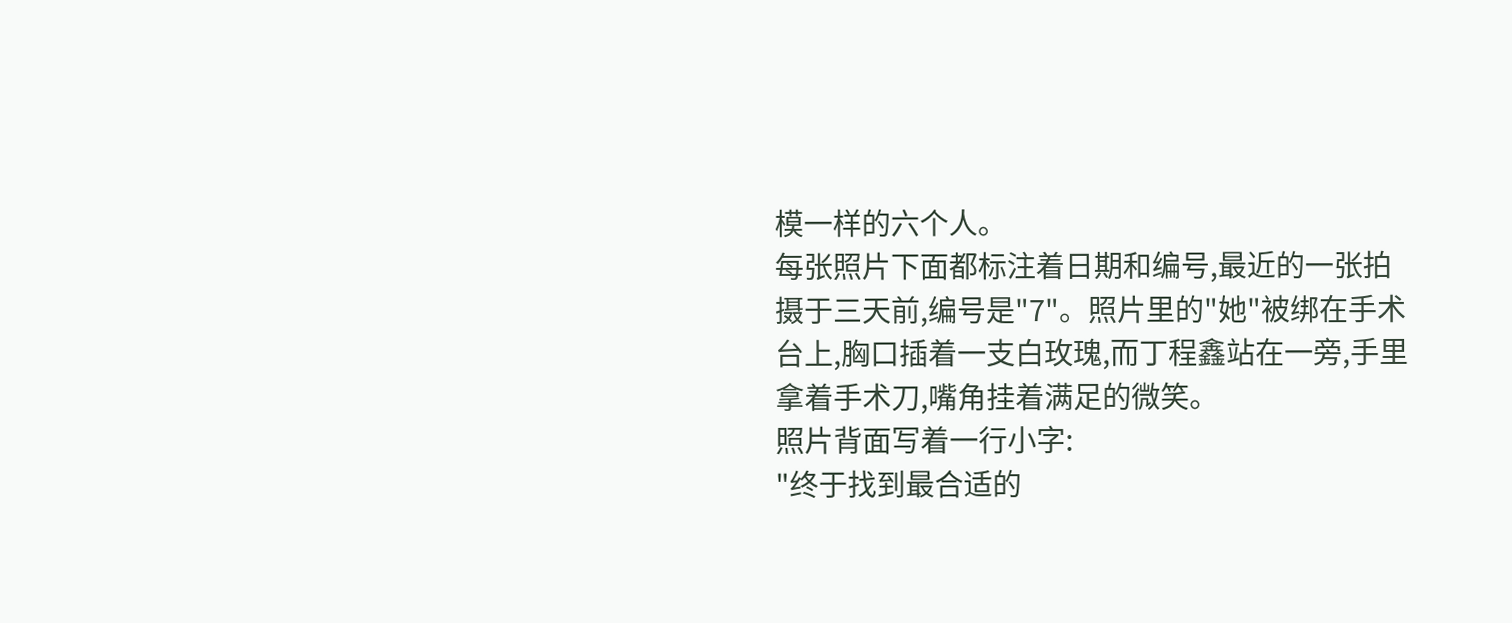模一样的六个人。
每张照片下面都标注着日期和编号,最近的一张拍摄于三天前,编号是"7"。照片里的"她"被绑在手术台上,胸口插着一支白玫瑰,而丁程鑫站在一旁,手里拿着手术刀,嘴角挂着满足的微笑。
照片背面写着一行小字:
"终于找到最合适的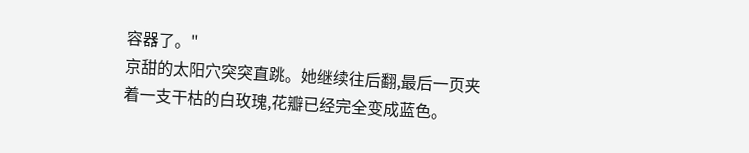容器了。"
京甜的太阳穴突突直跳。她继续往后翻,最后一页夹着一支干枯的白玫瑰,花瓣已经完全变成蓝色。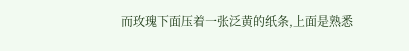而玫瑰下面压着一张泛黄的纸条,上面是熟悉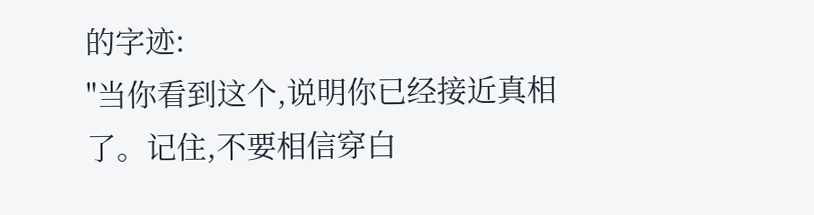的字迹:
"当你看到这个,说明你已经接近真相了。记住,不要相信穿白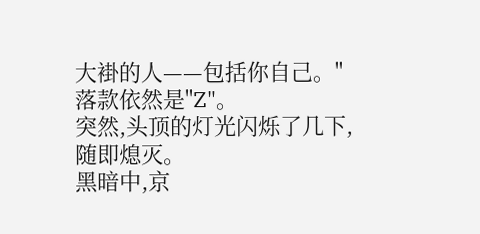大褂的人——包括你自己。"
落款依然是"Z"。
突然,头顶的灯光闪烁了几下,随即熄灭。
黑暗中,京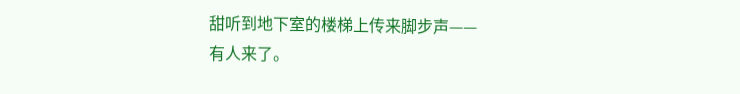甜听到地下室的楼梯上传来脚步声——
有人来了。